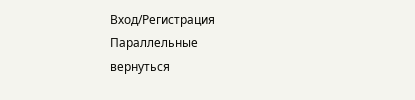Вход/Регистрация
Параллельные
вернуться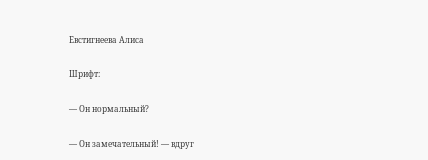Евстигнеева Алиса

Шрифт:

— Он нормальный?

— Он замечательный! — вдруг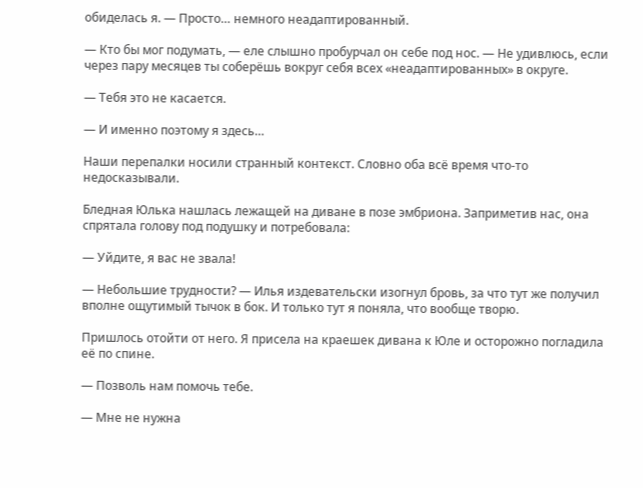обиделась я. — Просто… немного неадаптированный.

— Кто бы мог подумать, — еле слышно пробурчал он себе под нос. — Не удивлюсь, если через пару месяцев ты соберёшь вокруг себя всех «неадаптированных» в округе.

— Тебя это не касается.

— И именно поэтому я здесь…

Наши перепалки носили странный контекст. Словно оба всё время что-то недосказывали.

Бледная Юлька нашлась лежащей на диване в позе эмбриона. Заприметив нас, она спрятала голову под подушку и потребовала:

— Уйдите, я вас не звала!

— Небольшие трудности? — Илья издевательски изогнул бровь, за что тут же получил вполне ощутимый тычок в бок. И только тут я поняла, что вообще творю.

Пришлось отойти от него. Я присела на краешек дивана к Юле и осторожно погладила её по спине.

— Позволь нам помочь тебе.

— Мне не нужна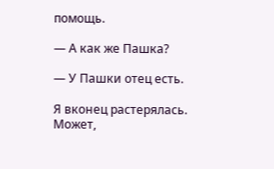помощь.

— А как же Пашка?

— У Пашки отец есть.

Я вконец растерялась. Может,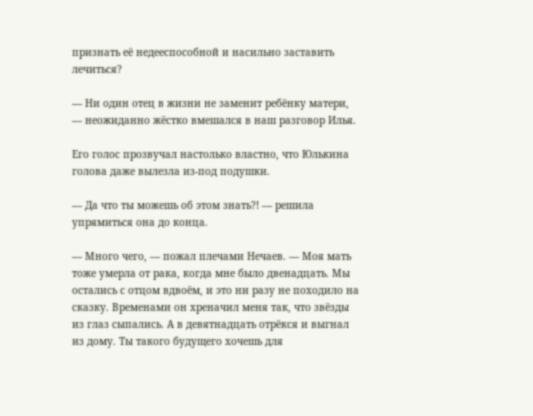признать её недееспособной и насильно заставить лечиться?

— Ни один отец в жизни не заменит ребёнку матери, — неожиданно жёстко вмешался в наш разговор Илья.

Его голос прозвучал настолько властно, что Юлькина голова даже вылезла из-под подушки.

— Да что ты можешь об этом знать?! — решила упрямиться она до конца.

— Много чего, — пожал плечами Нечаев. — Моя мать тоже умерла от рака, когда мне было двенадцать. Мы остались с отцом вдвоём, и это ни разу не походило на сказку. Временами он хреначил меня так, что звёзды из глаз сыпались. А в девятнадцать отрёкся и выгнал из дому. Ты такого будущего хочешь для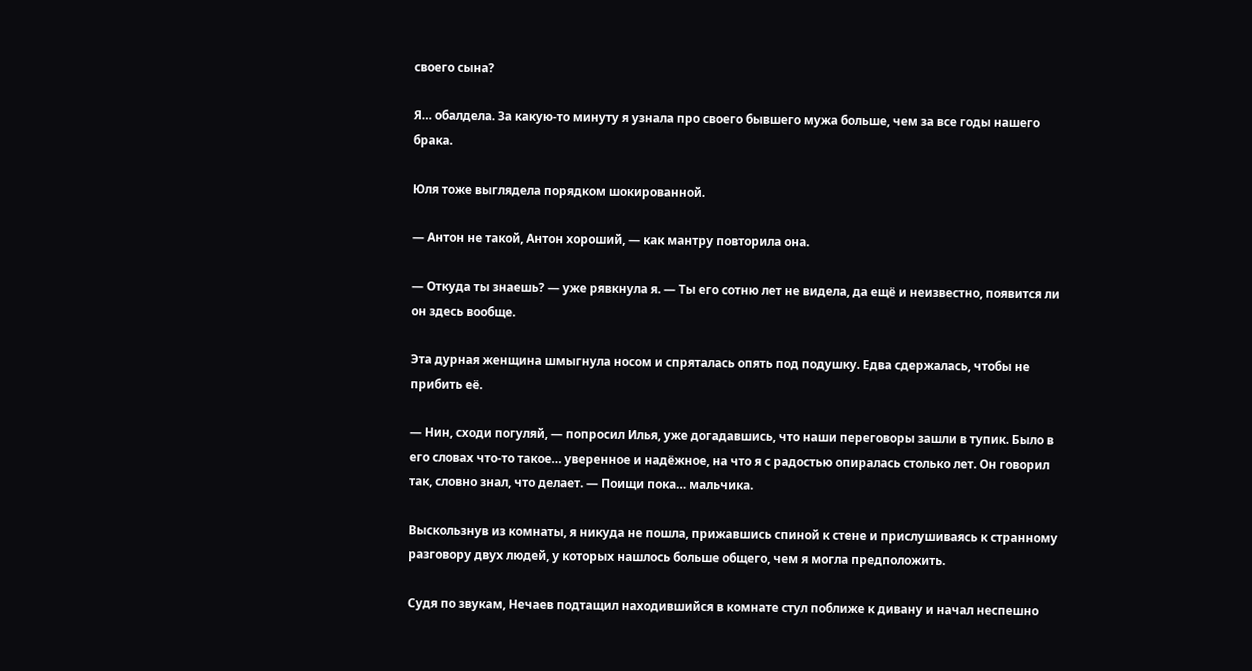своего сына?

Я… обалдела. За какую-то минуту я узнала про своего бывшего мужа больше, чем за все годы нашего брака.

Юля тоже выглядела порядком шокированной.

— Антон не такой, Антон хороший, — как мантру повторила она.

— Откуда ты знаешь? — уже рявкнула я. — Ты его сотню лет не видела, да ещё и неизвестно, появится ли он здесь вообще.

Эта дурная женщина шмыгнула носом и спряталась опять под подушку. Едва сдержалась, чтобы не прибить её.

— Нин, сходи погуляй, — попросил Илья, уже догадавшись, что наши переговоры зашли в тупик. Было в его словах что-то такое… уверенное и надёжное, на что я с радостью опиралась столько лет. Он говорил так, словно знал, что делает. — Поищи пока… мальчика.

Выскользнув из комнаты, я никуда не пошла, прижавшись спиной к стене и прислушиваясь к странному разговору двух людей, у которых нашлось больше общего, чем я могла предположить.

Судя по звукам, Нечаев подтащил находившийся в комнате стул поближе к дивану и начал неспешно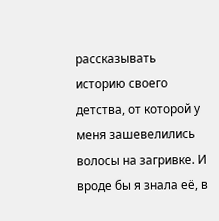рассказывать историю своего детства, от которой у меня зашевелились волосы на загривке. И вроде бы я знала её, в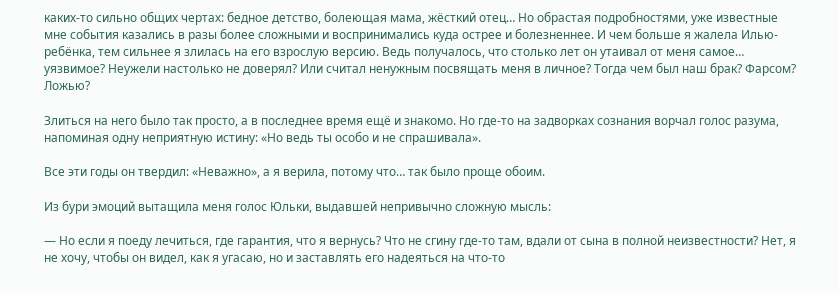каких-то сильно общих чертах: бедное детство, болеющая мама, жёсткий отец… Но обрастая подробностями, уже известные мне события казались в разы более сложными и воспринимались куда острее и болезненнее. И чем больше я жалела Илью-ребёнка, тем сильнее я злилась на его взрослую версию. Ведь получалось, что столько лет он утаивал от меня самое… уязвимое? Неужели настолько не доверял? Или считал ненужным посвящать меня в личное? Тогда чем был наш брак? Фарсом? Ложью?

Злиться на него было так просто, а в последнее время ещё и знакомо. Но где-то на задворках сознания ворчал голос разума, напоминая одну неприятную истину: «Но ведь ты особо и не спрашивала».

Все эти годы он твердил: «Неважно», а я верила, потому что… так было проще обоим.

Из бури эмоций вытащила меня голос Юльки, выдавшей непривычно сложную мысль:

— Но если я поеду лечиться, где гарантия, что я вернусь? Что не сгину где-то там, вдали от сына в полной неизвестности? Нет, я не хочу, чтобы он видел, как я угасаю, но и заставлять его надеяться на что-то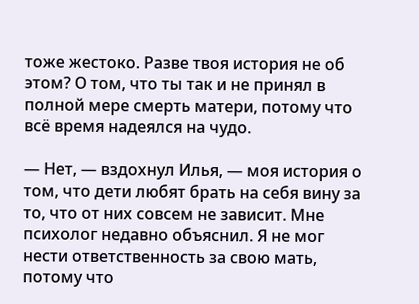тоже жестоко. Разве твоя история не об этом? О том, что ты так и не принял в полной мере смерть матери, потому что всё время надеялся на чудо.

— Нет, — вздохнул Илья, — моя история о том, что дети любят брать на себя вину за то, что от них совсем не зависит. Мне психолог недавно объяснил. Я не мог нести ответственность за свою мать, потому что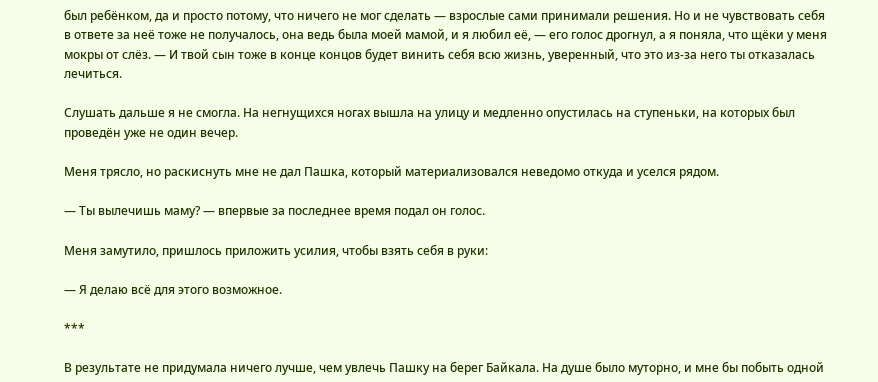был ребёнком, да и просто потому, что ничего не мог сделать — взрослые сами принимали решения. Но и не чувствовать себя в ответе за неё тоже не получалось, она ведь была моей мамой, и я любил её, — его голос дрогнул, а я поняла, что щёки у меня мокры от слёз. — И твой сын тоже в конце концов будет винить себя всю жизнь, уверенный, что это из-за него ты отказалась лечиться.

Слушать дальше я не смогла. На негнущихся ногах вышла на улицу и медленно опустилась на ступеньки, на которых был проведён уже не один вечер.

Меня трясло, но раскиснуть мне не дал Пашка, который материализовался неведомо откуда и уселся рядом.

— Ты вылечишь маму? — впервые за последнее время подал он голос.

Меня замутило, пришлось приложить усилия, чтобы взять себя в руки:

— Я делаю всё для этого возможное.

***

В результате не придумала ничего лучше, чем увлечь Пашку на берег Байкала. На душе было муторно, и мне бы побыть одной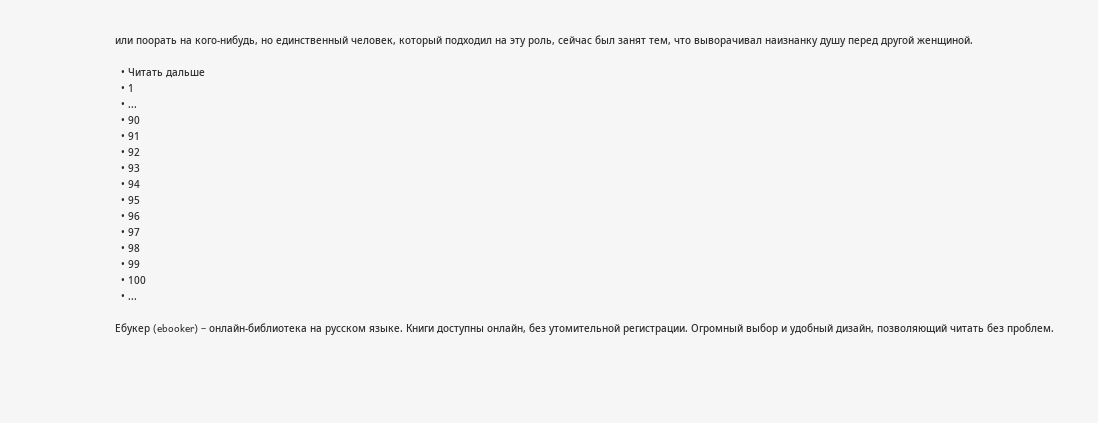или поорать на кого-нибудь, но единственный человек, который подходил на эту роль, сейчас был занят тем, что выворачивал наизнанку душу перед другой женщиной.

  • Читать дальше
  • 1
  • ...
  • 90
  • 91
  • 92
  • 93
  • 94
  • 95
  • 96
  • 97
  • 98
  • 99
  • 100
  • ...

Ебукер (ebooker) – онлайн-библиотека на русском языке. Книги доступны онлайн, без утомительной регистрации. Огромный выбор и удобный дизайн, позволяющий читать без проблем.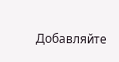Добавляйте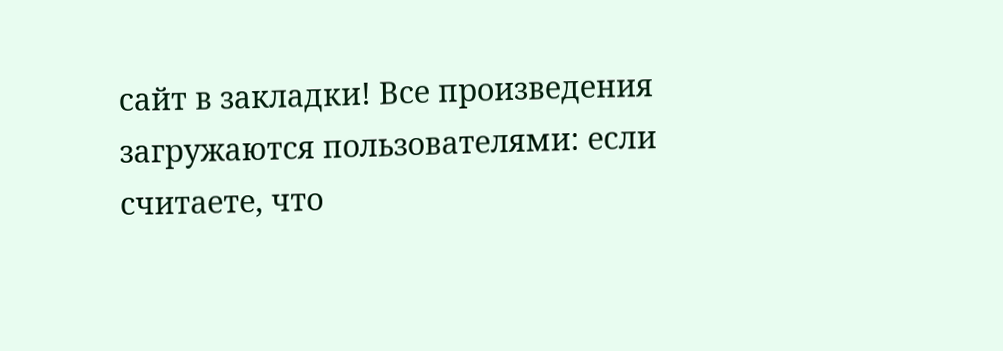сайт в закладки! Все произведения загружаются пользователями: если считаете, что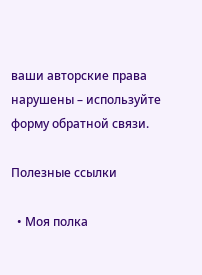ваши авторские права нарушены – используйте форму обратной связи.

Полезные ссылки

  • Моя полка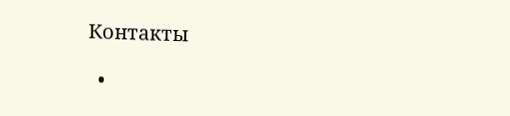Контакты

  •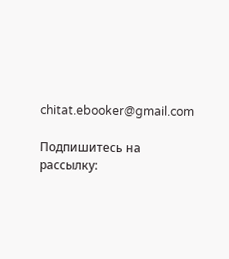chitat.ebooker@gmail.com

Подпишитесь на рассылку: